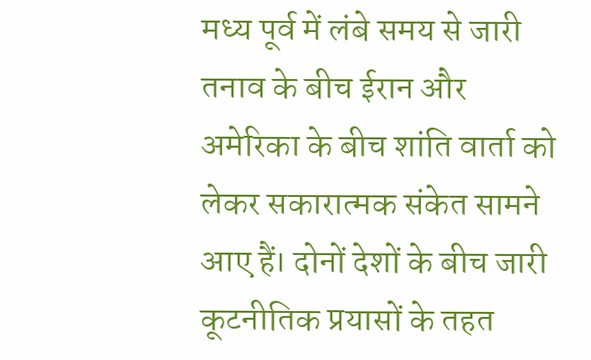मध्य पूर्व में लंबे समय से जारी तनाव के बीच ईरान और अमेरिका के बीच शांति वार्ता को लेकर सकारात्मक संकेत सामने आए हैं। दोनों देशों के बीच जारी कूटनीतिक प्रयासों के तहत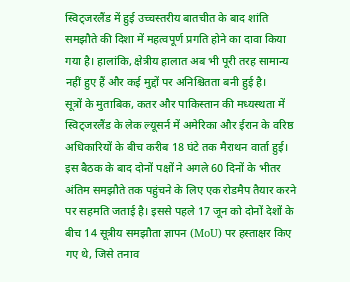स्विट्जरलैंड में हुई उच्चस्तरीय बातचीत के बाद शांति समझौते की दिशा में महत्वपूर्ण प्रगति होने का दावा किया गया है। हालांकि, क्षेत्रीय हालात अब भी पूरी तरह सामान्य नहीं हुए हैं और कई मुद्दों पर अनिश्चितता बनी हुई है।
सूत्रों के मुताबिक, कतर और पाकिस्तान की मध्यस्थता में स्विट्जरलैंड के लेक ल्यूसर्न में अमेरिका और ईरान के वरिष्ठ अधिकारियों के बीच करीब 18 घंटे तक मैराथन वार्ता हुई। इस बैठक के बाद दोनों पक्षों ने अगले 60 दिनों के भीतर अंतिम समझौते तक पहुंचने के लिए एक रोडमैप तैयार करने पर सहमति जताई है। इससे पहले 17 जून को दोनों देशों के बीच 14 सूत्रीय समझौता ज्ञापन (MoU) पर हस्ताक्षर किए गए थे, जिसे तनाव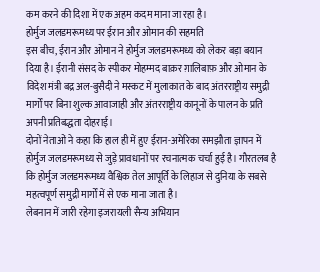कम करने की दिशा में एक अहम कदम माना जा रहा है।
होर्मुज जलडमरूमध्य पर ईरान और ओमान की सहमति
इस बीच, ईरान और ओमान ने होर्मुज जलडमरूमध्य को लेकर बड़ा बयान दिया है। ईरानी संसद के स्पीकर मोहम्मद बाक़र ग़ालिबाफ़ और ओमान के विदेश मंत्री बद्र अल-बुसैदी ने मस्कट में मुलाकात के बाद अंतरराष्ट्रीय समुद्री मार्गों पर बिना शुल्क आवाजाही और अंतरराष्ट्रीय कानूनों के पालन के प्रति अपनी प्रतिबद्धता दोहराई।
दोनों नेताओं ने कहा कि हाल ही में हुए ईरान-अमेरिका समझौता ज्ञापन में होर्मुज जलडमरूमध्य से जुड़े प्रावधानों पर रचनात्मक चर्चा हुई है। गौरतलब है कि होर्मुज जलडमरूमध्य वैश्विक तेल आपूर्ति के लिहाज से दुनिया के सबसे महत्वपूर्ण समुद्री मार्गों में से एक माना जाता है।
लेबनान में जारी रहेगा इजरायली सैन्य अभियान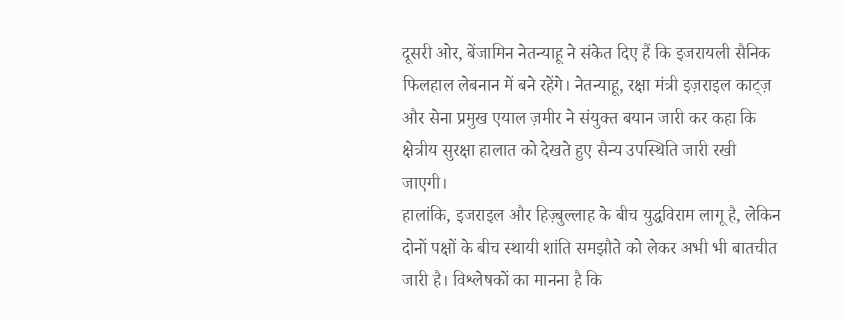दूसरी ओर, बेंजामिन नेतन्याहू ने संकेत दिए हैं कि इजरायली सैनिक फिलहाल लेबनान में बने रहेंगे। नेतन्याहू, रक्षा मंत्री इज़राइल काट्ज़ और सेना प्रमुख एयाल ज़मीर ने संयुक्त बयान जारी कर कहा कि क्षेत्रीय सुरक्षा हालात को देखते हुए सैन्य उपस्थिति जारी रखी जाएगी।
हालांकि, इजराइल और हिज़्बुल्लाह के बीच युद्धविराम लागू है, लेकिन दोनों पक्षों के बीच स्थायी शांति समझौते को लेकर अभी भी बातचीत जारी है। विश्लेषकों का मानना है कि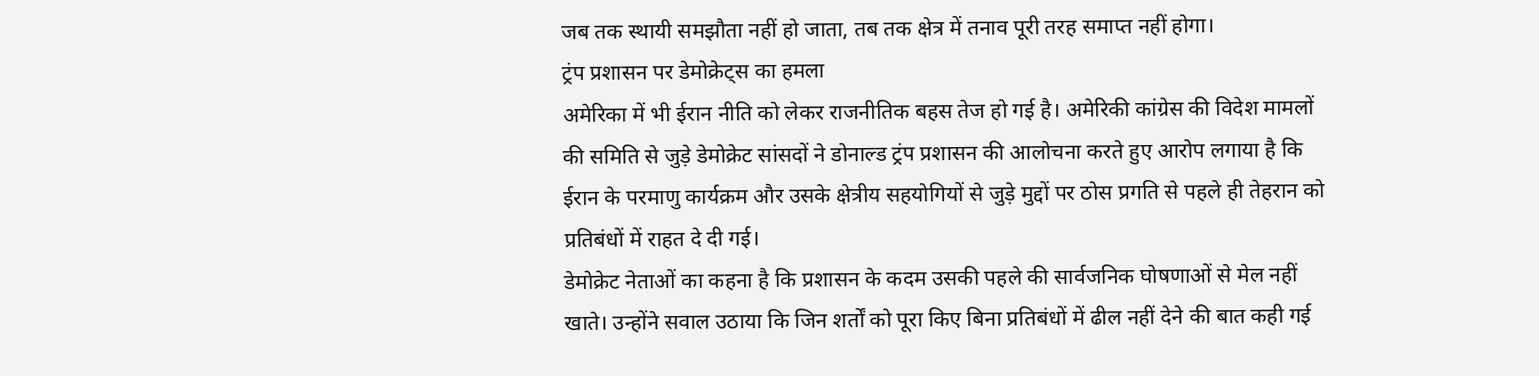जब तक स्थायी समझौता नहीं हो जाता, तब तक क्षेत्र में तनाव पूरी तरह समाप्त नहीं होगा।
ट्रंप प्रशासन पर डेमोक्रेट्स का हमला
अमेरिका में भी ईरान नीति को लेकर राजनीतिक बहस तेज हो गई है। अमेरिकी कांग्रेस की विदेश मामलों की समिति से जुड़े डेमोक्रेट सांसदों ने डोनाल्ड ट्रंप प्रशासन की आलोचना करते हुए आरोप लगाया है कि ईरान के परमाणु कार्यक्रम और उसके क्षेत्रीय सहयोगियों से जुड़े मुद्दों पर ठोस प्रगति से पहले ही तेहरान को प्रतिबंधों में राहत दे दी गई।
डेमोक्रेट नेताओं का कहना है कि प्रशासन के कदम उसकी पहले की सार्वजनिक घोषणाओं से मेल नहीं खाते। उन्होंने सवाल उठाया कि जिन शर्तों को पूरा किए बिना प्रतिबंधों में ढील नहीं देने की बात कही गई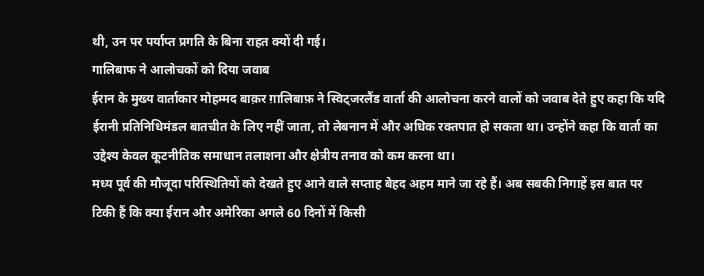थी, उन पर पर्याप्त प्रगति के बिना राहत क्यों दी गई।
गालिबाफ ने आलोचकों को दिया जवाब
ईरान के मुख्य वार्ताकार मोहम्मद बाक़र ग़ालिबाफ़ ने स्विट्जरलैंड वार्ता की आलोचना करने वालों को जवाब देते हुए कहा कि यदि ईरानी प्रतिनिधिमंडल बातचीत के लिए नहीं जाता, तो लेबनान में और अधिक रक्तपात हो सकता था। उन्होंने कहा कि वार्ता का उद्देश्य केवल कूटनीतिक समाधान तलाशना और क्षेत्रीय तनाव को कम करना था।
मध्य पूर्व की मौजूदा परिस्थितियों को देखते हुए आने वाले सप्ताह बेहद अहम माने जा रहे हैं। अब सबकी निगाहें इस बात पर टिकी हैं कि क्या ईरान और अमेरिका अगले 60 दिनों में किसी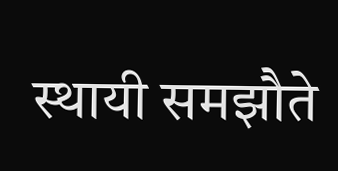स्थायी समझौते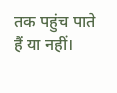तक पहुंच पाते हैं या नहीं।